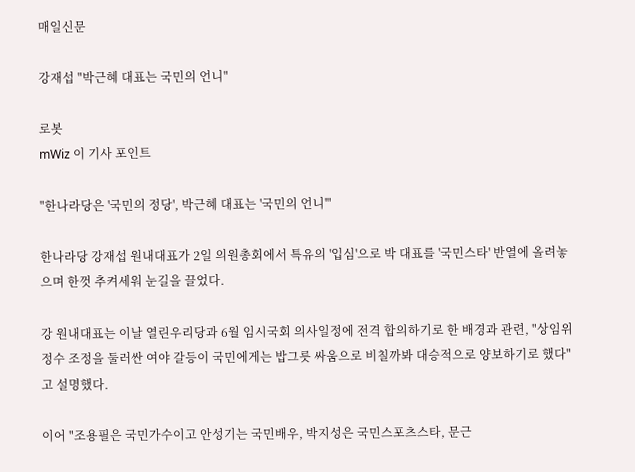매일신문

강재섭 "박근혜 대표는 국민의 언니"

로봇
mWiz 이 기사 포인트

"한나라당은 '국민의 정당', 박근혜 대표는 '국민의 언니'"

한나라당 강재섭 원내대표가 2일 의원총회에서 특유의 '입심'으로 박 대표를 '국민스타' 반열에 올려놓으며 한껏 추켜세워 눈길을 끌었다.

강 원내대표는 이날 열린우리당과 6월 임시국회 의사일정에 전격 합의하기로 한 배경과 관련, "상임위 정수 조정을 둘러싼 여야 갈등이 국민에게는 밥그릇 싸움으로 비칠까봐 대승적으로 양보하기로 했다"고 설명했다.

이어 "조용필은 국민가수이고 안성기는 국민배우, 박지성은 국민스포츠스타, 문근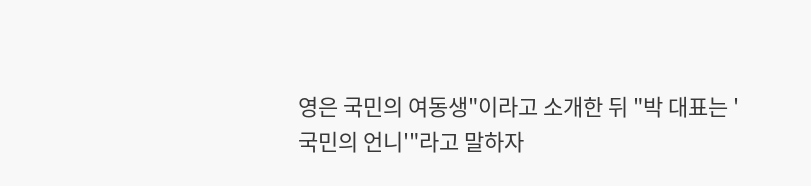영은 국민의 여동생"이라고 소개한 뒤 "박 대표는 '국민의 언니'"라고 말하자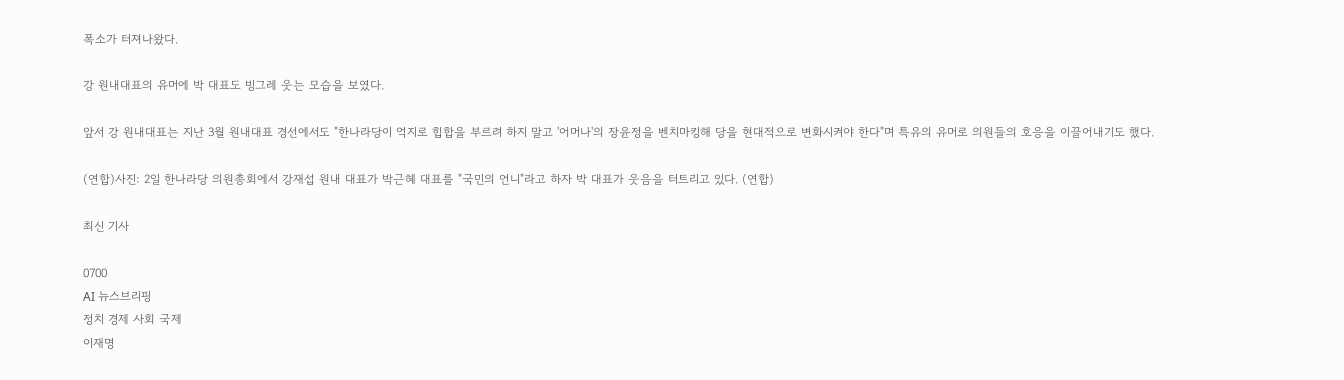폭소가 터져나왔다.

강 원내대표의 유머에 박 대표도 빙그레 웃는 모습을 보였다.

앞서 강 원내대표는 지난 3월 원내대표 경선에서도 "한나라당이 억지로 힙합을 부르려 하지 말고 '어머나'의 장윤정을 벤치마킹해 당을 현대적으로 변화시켜야 한다"며 특유의 유머로 의원들의 호응을 이끌어내기도 했다.

(연합)사진: 2일 한나라당 의원총회에서 강재섭 원내 대표가 박근혜 대표를 "국민의 언니"라고 하자 박 대표가 웃음을 터트리고 있다. (연합)

최신 기사

0700
AI 뉴스브리핑
정치 경제 사회 국제
이재명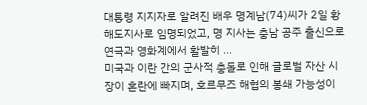대통령 지지자로 알려진 배우 명계남(74)씨가 2일 황해도지사로 임명되었고, 명 지사는 충남 공주 출신으로 연극과 영화계에서 활발히 ...
미국과 이란 간의 군사적 충돌로 인해 글로벌 자산 시장이 혼란에 빠지며, 호르무즈 해협의 봉쇄 가능성이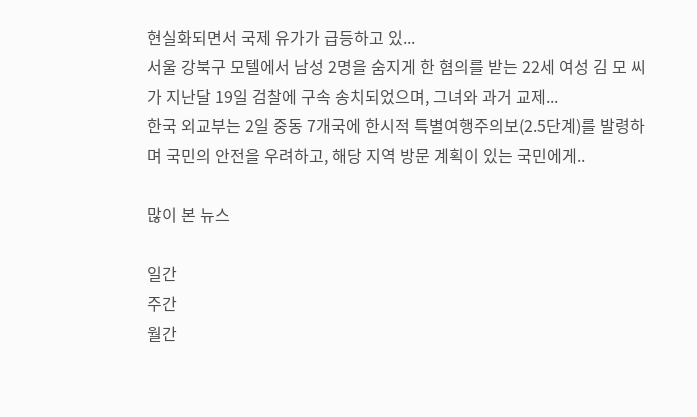현실화되면서 국제 유가가 급등하고 있...
서울 강북구 모텔에서 남성 2명을 숨지게 한 혐의를 받는 22세 여성 김 모 씨가 지난달 19일 검찰에 구속 송치되었으며, 그녀와 과거 교제...
한국 외교부는 2일 중동 7개국에 한시적 특별여행주의보(2.5단계)를 발령하며 국민의 안전을 우려하고, 해당 지역 방문 계획이 있는 국민에게..

많이 본 뉴스

일간
주간
월간